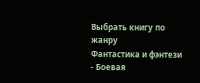Выбрать книгу по жанру
Фантастика и фэнтези
- Боевая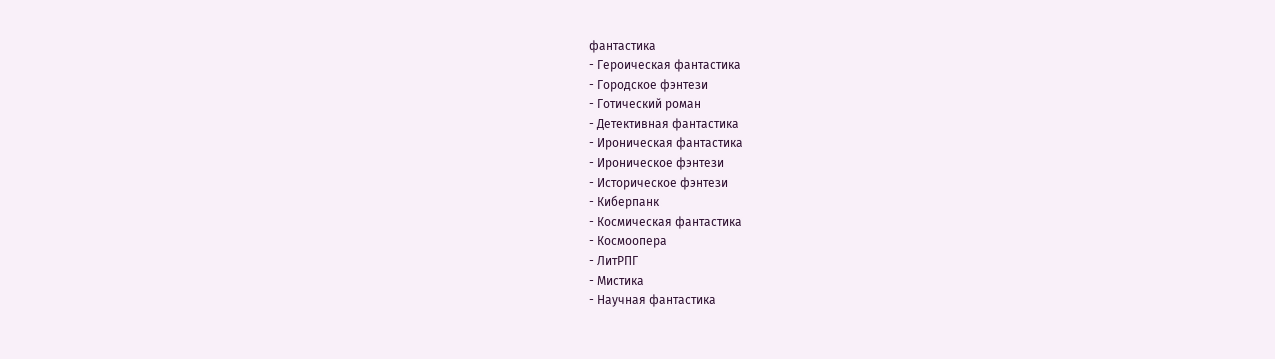фантастика
- Героическая фантастика
- Городское фэнтези
- Готический роман
- Детективная фантастика
- Ироническая фантастика
- Ироническое фэнтези
- Историческое фэнтези
- Киберпанк
- Космическая фантастика
- Космоопера
- ЛитРПГ
- Мистика
- Научная фантастика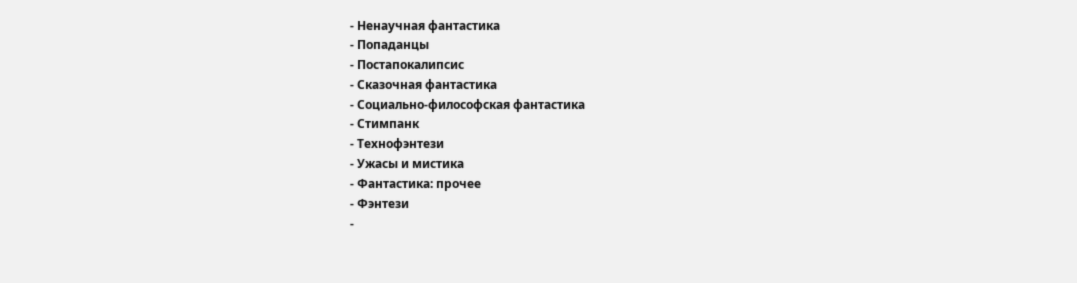- Ненаучная фантастика
- Попаданцы
- Постапокалипсис
- Сказочная фантастика
- Социально-философская фантастика
- Стимпанк
- Технофэнтези
- Ужасы и мистика
- Фантастика: прочее
- Фэнтези
-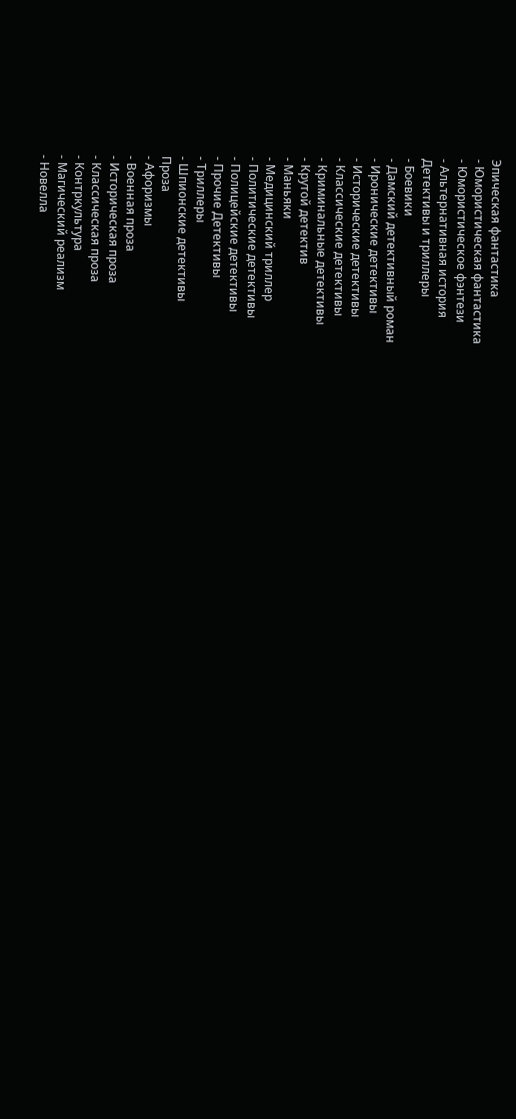Эпическая фантастика
- Юмористическая фантастика
- Юмористическое фэнтези
- Альтернативная история
Детективы и триллеры
- Боевики
- Дамский детективный роман
- Иронические детективы
- Исторические детективы
- Классические детективы
- Криминальные детективы
- Крутой детектив
- Маньяки
- Медицинский триллер
- Политические детективы
- Полицейские детективы
- Прочие Детективы
- Триллеры
- Шпионские детективы
Проза
- Афоризмы
- Военная проза
- Историческая проза
- Классическая проза
- Контркультура
- Магический реализм
- Новелла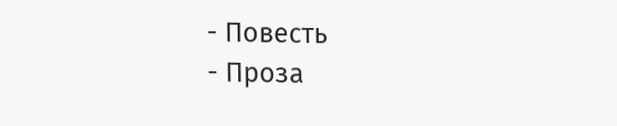- Повесть
- Проза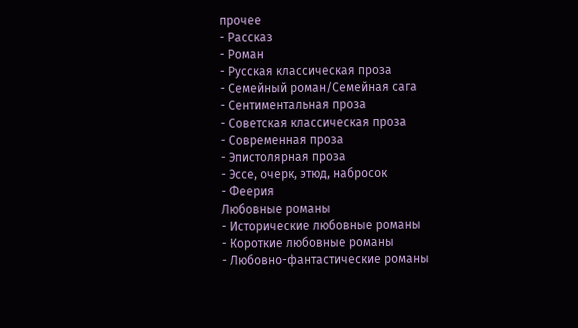прочее
- Рассказ
- Роман
- Русская классическая проза
- Семейный роман/Семейная сага
- Сентиментальная проза
- Советская классическая проза
- Современная проза
- Эпистолярная проза
- Эссе, очерк, этюд, набросок
- Феерия
Любовные романы
- Исторические любовные романы
- Короткие любовные романы
- Любовно-фантастические романы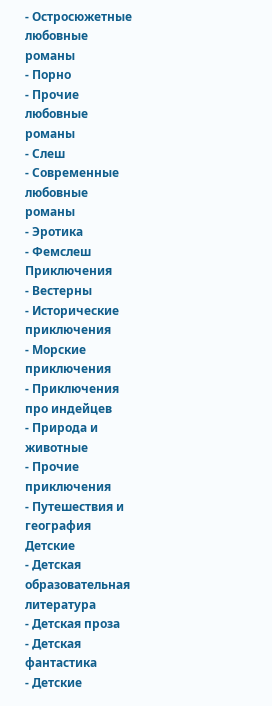- Остросюжетные любовные романы
- Порно
- Прочие любовные романы
- Слеш
- Современные любовные романы
- Эротика
- Фемслеш
Приключения
- Вестерны
- Исторические приключения
- Морские приключения
- Приключения про индейцев
- Природа и животные
- Прочие приключения
- Путешествия и география
Детские
- Детская образовательная литература
- Детская проза
- Детская фантастика
- Детские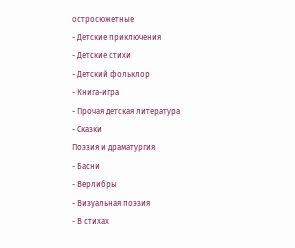остросюжетные
- Детские приключения
- Детские стихи
- Детский фольклор
- Книга-игра
- Прочая детская литература
- Сказки
Поэзия и драматургия
- Басни
- Верлибры
- Визуальная поэзия
- В стихах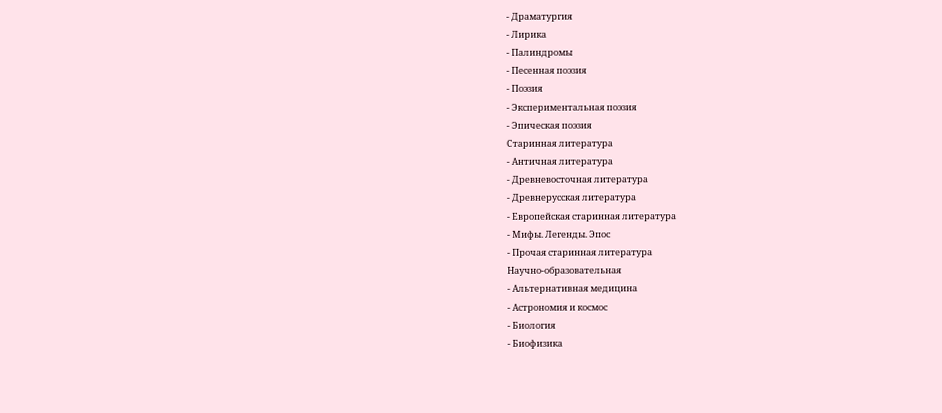- Драматургия
- Лирика
- Палиндромы
- Песенная поэзия
- Поэзия
- Экспериментальная поэзия
- Эпическая поэзия
Старинная литература
- Античная литература
- Древневосточная литература
- Древнерусская литература
- Европейская старинная литература
- Мифы. Легенды. Эпос
- Прочая старинная литература
Научно-образовательная
- Альтернативная медицина
- Астрономия и космос
- Биология
- Биофизика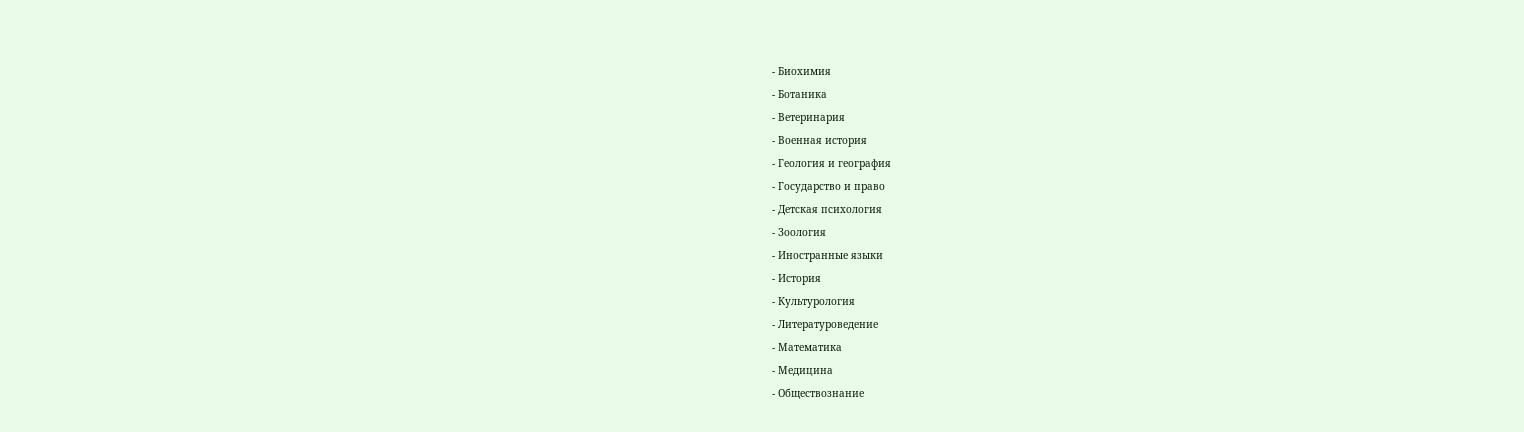- Биохимия
- Ботаника
- Ветеринария
- Военная история
- Геология и география
- Государство и право
- Детская психология
- Зоология
- Иностранные языки
- История
- Культурология
- Литературоведение
- Математика
- Медицина
- Обществознание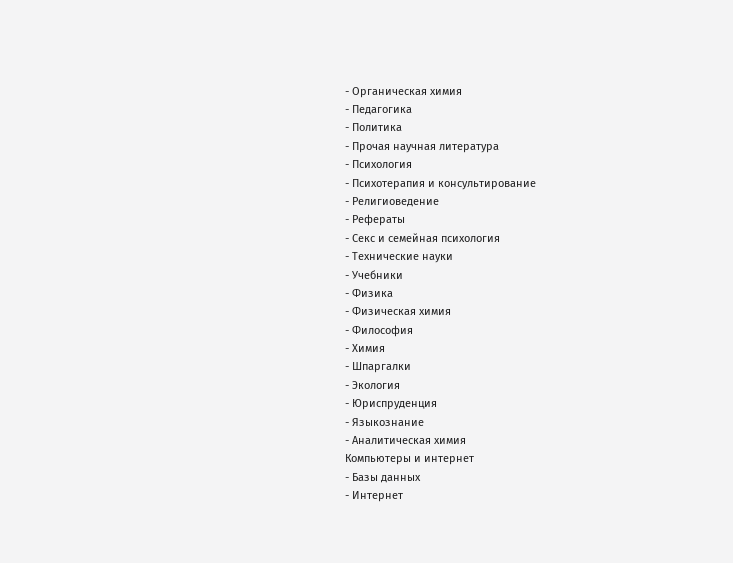- Органическая химия
- Педагогика
- Политика
- Прочая научная литература
- Психология
- Психотерапия и консультирование
- Религиоведение
- Рефераты
- Секс и семейная психология
- Технические науки
- Учебники
- Физика
- Физическая химия
- Философия
- Химия
- Шпаргалки
- Экология
- Юриспруденция
- Языкознание
- Аналитическая химия
Компьютеры и интернет
- Базы данных
- Интернет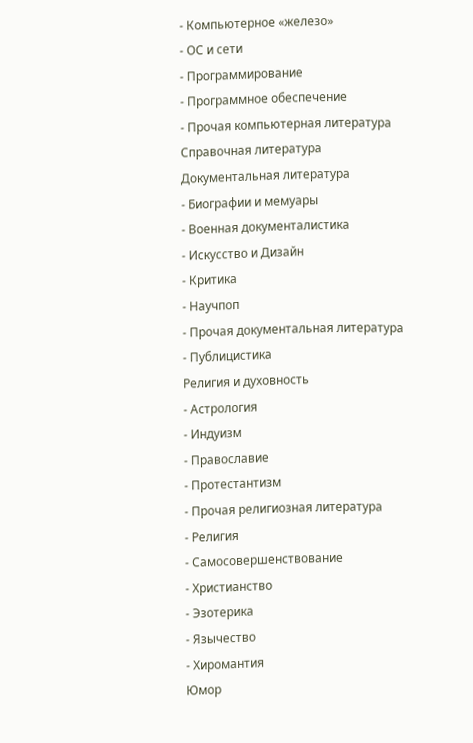- Компьютерное «железо»
- ОС и сети
- Программирование
- Программное обеспечение
- Прочая компьютерная литература
Справочная литература
Документальная литература
- Биографии и мемуары
- Военная документалистика
- Искусство и Дизайн
- Критика
- Научпоп
- Прочая документальная литература
- Публицистика
Религия и духовность
- Астрология
- Индуизм
- Православие
- Протестантизм
- Прочая религиозная литература
- Религия
- Самосовершенствование
- Христианство
- Эзотерика
- Язычество
- Хиромантия
Юмор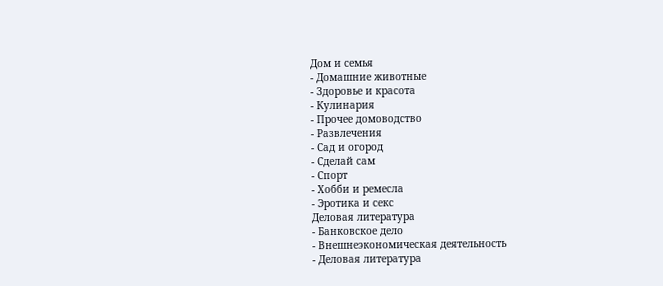Дом и семья
- Домашние животные
- Здоровье и красота
- Кулинария
- Прочее домоводство
- Развлечения
- Сад и огород
- Сделай сам
- Спорт
- Хобби и ремесла
- Эротика и секс
Деловая литература
- Банковское дело
- Внешнеэкономическая деятельность
- Деловая литература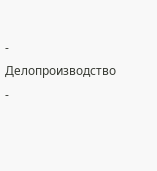- Делопроизводство
-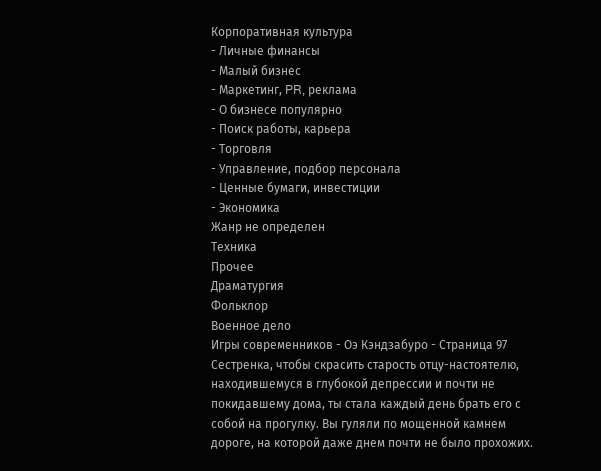Корпоративная культура
- Личные финансы
- Малый бизнес
- Маркетинг, PR, реклама
- О бизнесе популярно
- Поиск работы, карьера
- Торговля
- Управление, подбор персонала
- Ценные бумаги, инвестиции
- Экономика
Жанр не определен
Техника
Прочее
Драматургия
Фольклор
Военное дело
Игры современников - Оэ Кэндзабуро - Страница 97
Сестренка, чтобы скрасить старость отцу-настоятелю, находившемуся в глубокой депрессии и почти не покидавшему дома, ты стала каждый день брать его с собой на прогулку. Вы гуляли по мощенной камнем дороге, на которой даже днем почти не было прохожих.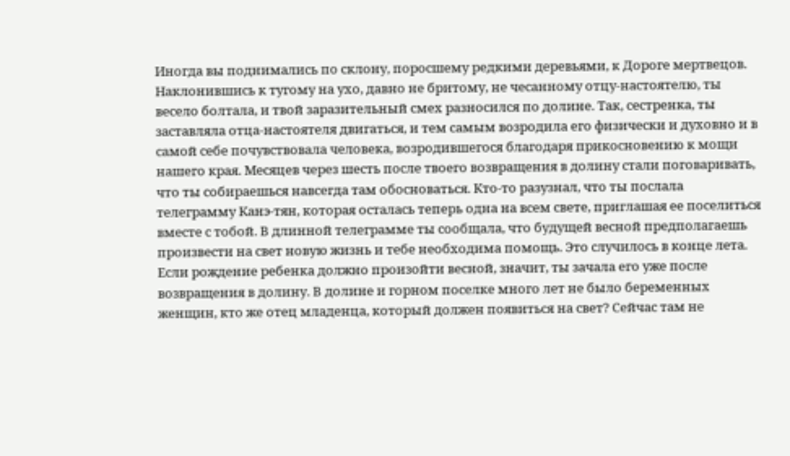Иногда вы поднимались по склону, поросшему редкими деревьями, к Дороге мертвецов. Наклонившись к тугому на ухо, давно не бритому, не чесанному отцу-настоятелю, ты весело болтала, и твой заразительный смех разносился по долине. Так, сестренка, ты заставляла отца-настоятеля двигаться, и тем самым возродила его физически и духовно и в самой себе почувствовала человека, возродившегося благодаря прикосновению к мощи нашего края. Месяцев через шесть после твоего возвращения в долину стали поговаривать, что ты собираешься навсегда там обосноваться. Кто-то разузнал, что ты послала телеграмму Канэ-тян, которая осталась теперь одна на всем свете, приглашая ее поселиться вместе с тобой. В длинной телеграмме ты сообщала, что будущей весной предполагаешь произвести на свет новую жизнь и тебе необходима помощь. Это случилось в конце лета. Если рождение ребенка должно произойти весной, значит, ты зачала его уже после возвращения в долину. В долине и горном поселке много лет не было беременных женщин, кто же отец младенца, который должен появиться на свет? Сейчас там не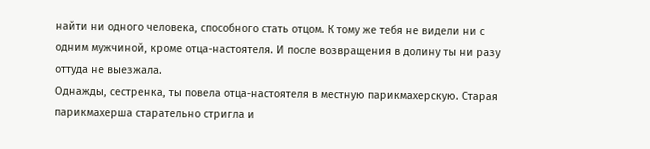найти ни одного человека, способного стать отцом. К тому же тебя не видели ни с одним мужчиной, кроме отца-настоятеля. И после возвращения в долину ты ни разу оттуда не выезжала.
Однажды, сестренка, ты повела отца-настоятеля в местную парикмахерскую. Старая парикмахерша старательно стригла и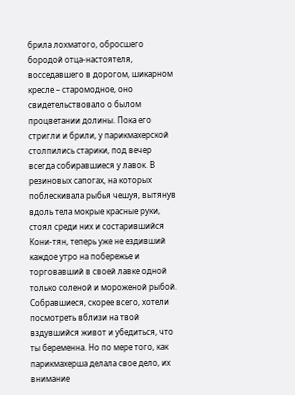брила лохматого, обросшего бородой отца-настоятеля, восседавшего в дорогом, шикарном кресле – старомодное, оно свидетельствовало о былом процветании долины. Пока его стригли и брили, у парикмахерской столпились старики, под вечер всегда собиравшиеся у лавок. В резиновых сапогах, на которых поблескивала рыбья чешуя, вытянув вдоль тела мокрые красные руки, стоял среди них и состарившийся Кони-тян, теперь уже не ездивший каждое утро на побережье и торговавший в своей лавке одной только соленой и мороженой рыбой. Собравшиеся, скорее всего, хотели посмотреть вблизи на твой вздувшийся живот и убедиться, что ты беременна. Но по мере того, как парикмахерша делала свое дело, их внимание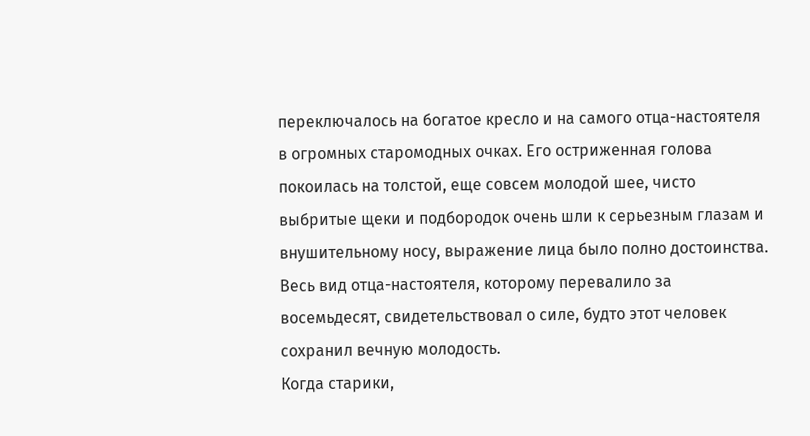переключалось на богатое кресло и на самого отца-настоятеля в огромных старомодных очках. Его остриженная голова покоилась на толстой, еще совсем молодой шее, чисто выбритые щеки и подбородок очень шли к серьезным глазам и внушительному носу, выражение лица было полно достоинства. Весь вид отца-настоятеля, которому перевалило за восемьдесят, свидетельствовал о силе, будто этот человек сохранил вечную молодость.
Когда старики,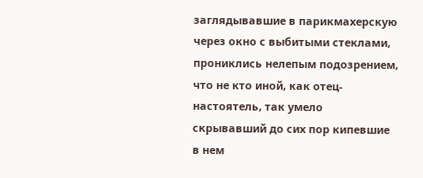заглядывавшие в парикмахерскую через окно с выбитыми стеклами, прониклись нелепым подозрением, что не кто иной, как отец-настоятель, так умело скрывавший до сих пор кипевшие в нем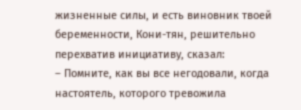жизненные силы, и есть виновник твоей беременности, Кони-тян, решительно перехватив инициативу, сказал:
– Помните, как вы все негодовали, когда настоятель, которого тревожила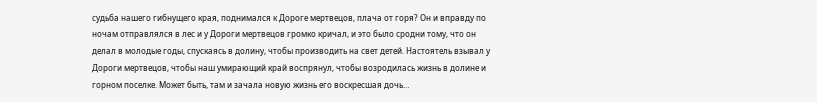судьба нашего гибнущего края, поднимался к Дороге мертвецов, плача от горя? Он и вправду по ночам отправлялся в лес и у Дороги мертвецов громко кричал, и это было сродни тому, что он делал в молодые годы, спускаясь в долину, чтобы производить на свет детей. Настоятель взывал у Дороги мертвецов, чтобы наш умирающий край воспрянул, чтобы возродилась жизнь в долине и горном поселке. Может быть, там и зачала новую жизнь его воскресшая дочь…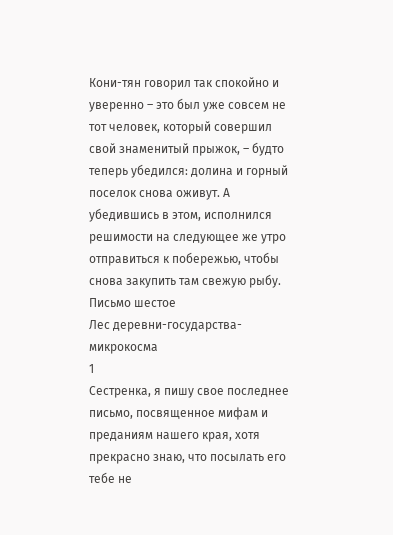Кони-тян говорил так спокойно и уверенно – это был уже совсем не тот человек, который совершил свой знаменитый прыжок, – будто теперь убедился: долина и горный поселок снова оживут. А убедившись в этом, исполнился решимости на следующее же утро отправиться к побережью, чтобы снова закупить там свежую рыбу.
Письмо шестое
Лес деревни-государства-микрокосма
1
Сестренка, я пишу свое последнее письмо, посвященное мифам и преданиям нашего края, хотя прекрасно знаю, что посылать его тебе не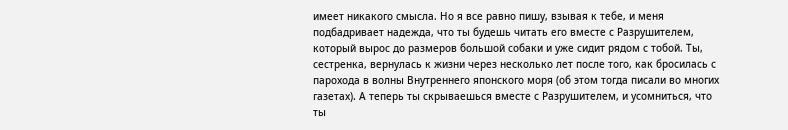имеет никакого смысла. Но я все равно пишу, взывая к тебе, и меня подбадривает надежда, что ты будешь читать его вместе с Разрушителем, который вырос до размеров большой собаки и уже сидит рядом с тобой. Ты, сестренка, вернулась к жизни через несколько лет после того, как бросилась с парохода в волны Внутреннего японского моря (об этом тогда писали во многих газетах). А теперь ты скрываешься вместе с Разрушителем, и усомниться, что ты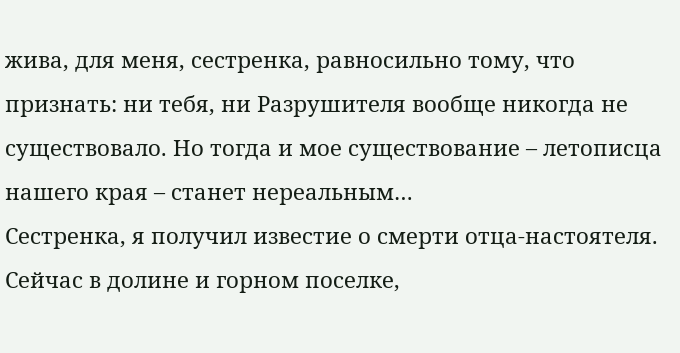жива, для меня, сестренка, равносильно тому, что признать: ни тебя, ни Разрушителя вообще никогда не существовало. Но тогда и мое существование – летописца нашего края – станет нереальным…
Сестренка, я получил известие о смерти отца-настоятеля. Сейчас в долине и горном поселке,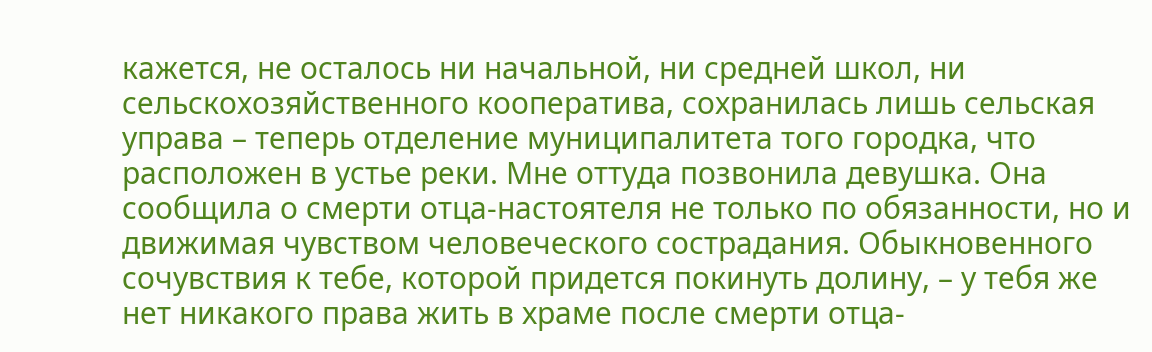кажется, не осталось ни начальной, ни средней школ, ни сельскохозяйственного кооператива, сохранилась лишь сельская управа – теперь отделение муниципалитета того городка, что расположен в устье реки. Мне оттуда позвонила девушка. Она сообщила о смерти отца-настоятеля не только по обязанности, но и движимая чувством человеческого сострадания. Обыкновенного сочувствия к тебе, которой придется покинуть долину, – у тебя же нет никакого права жить в храме после смерти отца-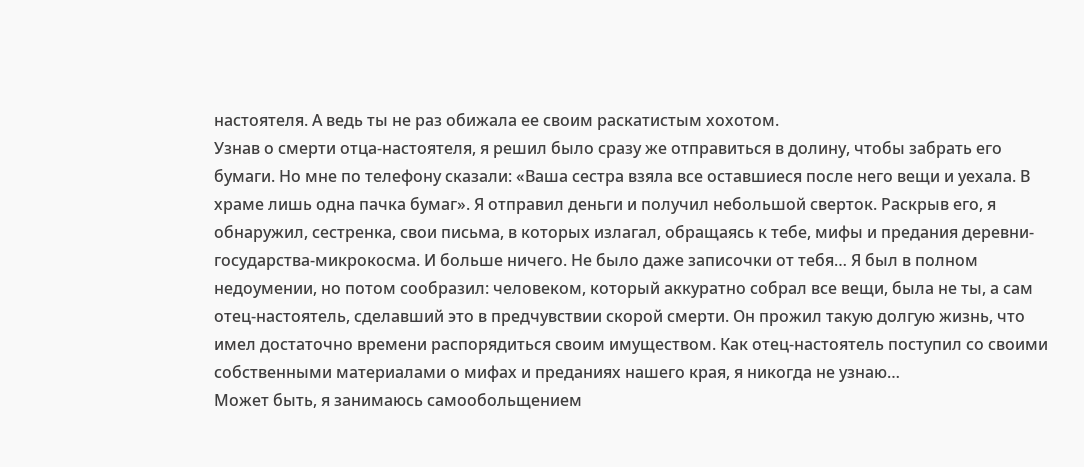настоятеля. А ведь ты не раз обижала ее своим раскатистым хохотом.
Узнав о смерти отца-настоятеля, я решил было сразу же отправиться в долину, чтобы забрать его бумаги. Но мне по телефону сказали: «Ваша сестра взяла все оставшиеся после него вещи и уехала. В храме лишь одна пачка бумаг». Я отправил деньги и получил небольшой сверток. Раскрыв его, я обнаружил, сестренка, свои письма, в которых излагал, обращаясь к тебе, мифы и предания деревни-государства-микрокосма. И больше ничего. Не было даже записочки от тебя… Я был в полном недоумении, но потом сообразил: человеком, который аккуратно собрал все вещи, была не ты, а сам отец-настоятель, сделавший это в предчувствии скорой смерти. Он прожил такую долгую жизнь, что имел достаточно времени распорядиться своим имуществом. Как отец-настоятель поступил со своими собственными материалами о мифах и преданиях нашего края, я никогда не узнаю…
Может быть, я занимаюсь самообольщением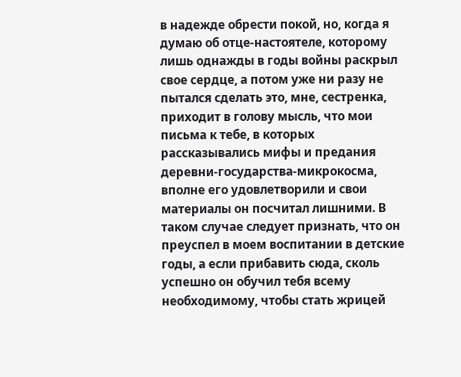в надежде обрести покой, но, когда я думаю об отце-настоятеле, которому лишь однажды в годы войны раскрыл свое сердце, а потом уже ни разу не пытался сделать это, мне, сестренка, приходит в голову мысль, что мои письма к тебе, в которых рассказывались мифы и предания деревни-государства-микрокосма, вполне его удовлетворили и свои материалы он посчитал лишними. В таком случае следует признать, что он преуспел в моем воспитании в детские годы, а если прибавить сюда, сколь успешно он обучил тебя всему необходимому, чтобы стать жрицей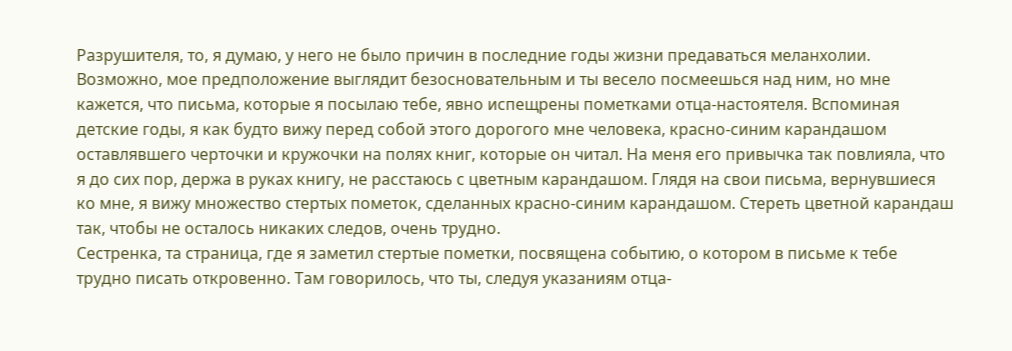Разрушителя, то, я думаю, у него не было причин в последние годы жизни предаваться меланхолии. Возможно, мое предположение выглядит безосновательным и ты весело посмеешься над ним, но мне кажется, что письма, которые я посылаю тебе, явно испещрены пометками отца-настоятеля. Вспоминая детские годы, я как будто вижу перед собой этого дорогого мне человека, красно-синим карандашом оставлявшего черточки и кружочки на полях книг, которые он читал. На меня его привычка так повлияла, что я до сих пор, держа в руках книгу, не расстаюсь с цветным карандашом. Глядя на свои письма, вернувшиеся ко мне, я вижу множество стертых пометок, сделанных красно-синим карандашом. Стереть цветной карандаш так, чтобы не осталось никаких следов, очень трудно.
Сестренка, та страница, где я заметил стертые пометки, посвящена событию, о котором в письме к тебе трудно писать откровенно. Там говорилось, что ты, следуя указаниям отца-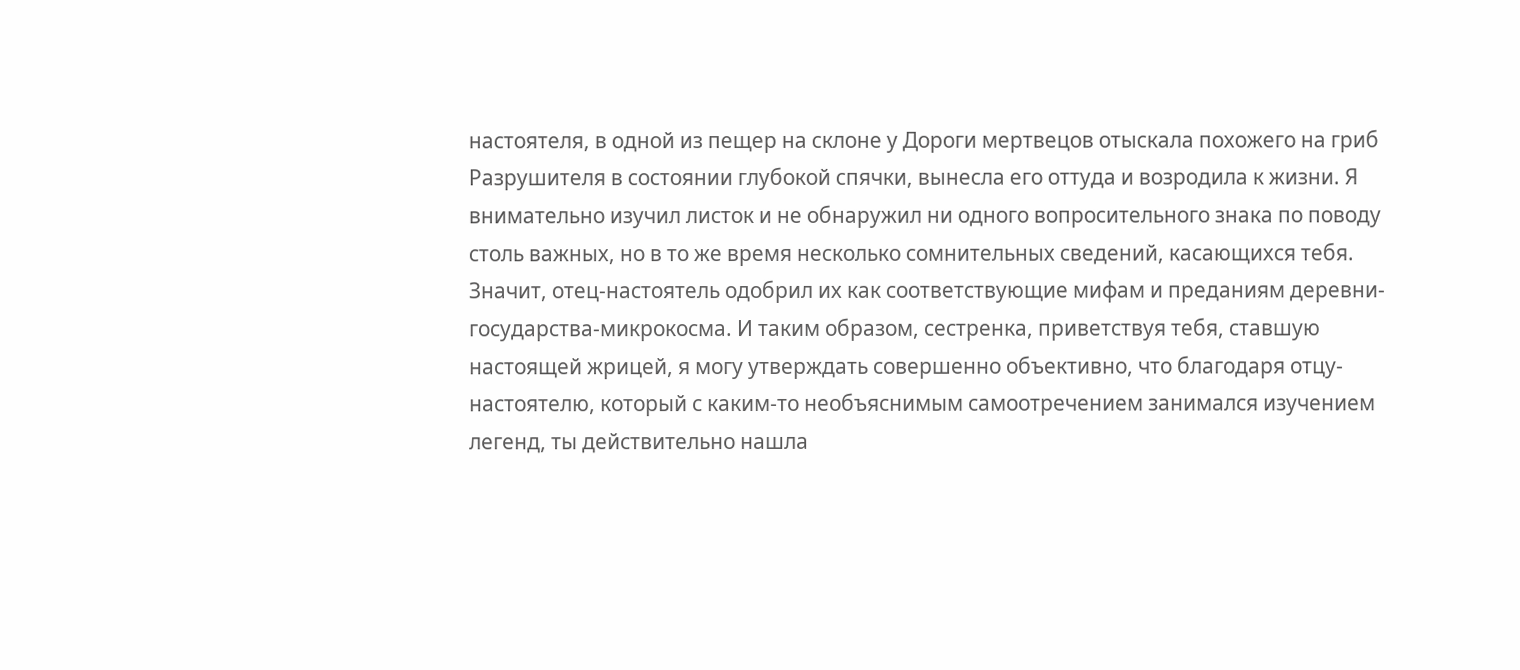настоятеля, в одной из пещер на склоне у Дороги мертвецов отыскала похожего на гриб Разрушителя в состоянии глубокой спячки, вынесла его оттуда и возродила к жизни. Я внимательно изучил листок и не обнаружил ни одного вопросительного знака по поводу столь важных, но в то же время несколько сомнительных сведений, касающихся тебя. Значит, отец-настоятель одобрил их как соответствующие мифам и преданиям деревни-государства-микрокосма. И таким образом, сестренка, приветствуя тебя, ставшую настоящей жрицей, я могу утверждать совершенно объективно, что благодаря отцу-настоятелю, который с каким-то необъяснимым самоотречением занимался изучением легенд, ты действительно нашла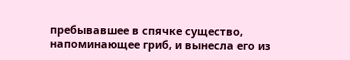пребывавшее в спячке существо, напоминающее гриб, и вынесла его из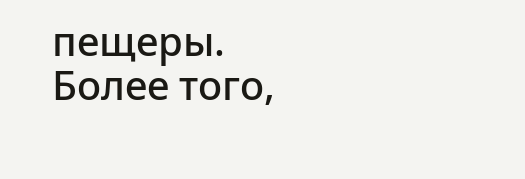пещеры. Более того,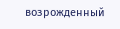возрожденный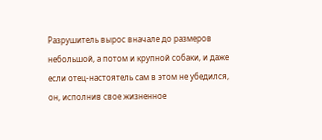Разрушитель вырос вначале до размеров небольшой, а потом и крупной собаки, и даже если отец-настоятель сам в этом не убедился, он, исполнив свое жизненное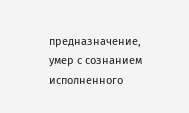предназначение, умер с сознанием исполненного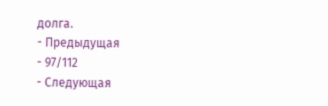долга.
- Предыдущая
- 97/112
- Следующая